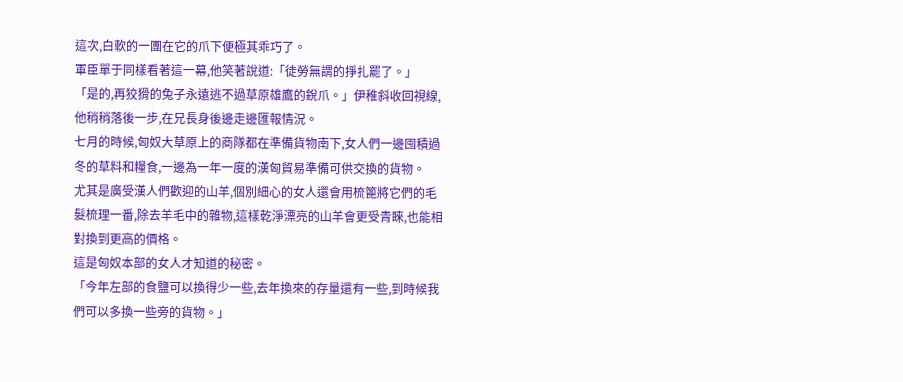這次,白軟的一團在它的爪下便極其乖巧了。
軍臣單于同樣看著這一幕,他笑著說道:「徒勞無謂的掙扎罷了。」
「是的,再狡猾的兔子永遠逃不過草原雄鷹的銳爪。」伊稚斜收回視線,他稍稍落後一步,在兄長身後邊走邊匯報情況。
七月的時候,匈奴大草原上的商隊都在準備貨物南下,女人們一邊囤積過冬的草料和糧食,一邊為一年一度的漢匈貿易準備可供交換的貨物。
尤其是廣受漢人們歡迎的山羊,個別細心的女人還會用梳篦將它們的毛髮梳理一番,除去羊毛中的雜物,這樣乾淨漂亮的山羊會更受青睞,也能相對換到更高的價格。
這是匈奴本部的女人才知道的秘密。
「今年左部的食鹽可以換得少一些,去年換來的存量還有一些,到時候我們可以多換一些旁的貨物。」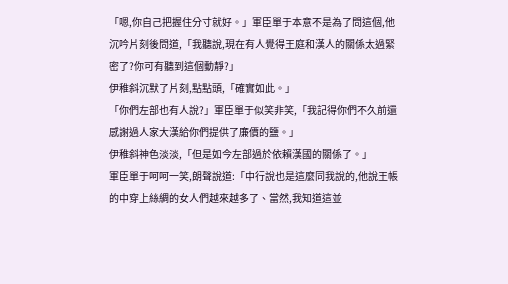「嗯,你自己把握住分寸就好。」軍臣單于本意不是為了問這個,他沉吟片刻後問道,「我聽說,現在有人覺得王庭和漢人的關係太過緊密了?你可有聽到這個動靜?」
伊稚斜沉默了片刻,點點頭,「確實如此。」
「你們左部也有人說?」軍臣單于似笑非笑,「我記得你們不久前還感謝過人家大漢給你們提供了廉價的鹽。」
伊稚斜神色淡淡,「但是如今左部過於依賴漢國的關係了。」
軍臣單于呵呵一笑,朗聲說道:「中行說也是這麼同我說的,他說王帳的中穿上絲綢的女人們越來越多了、當然,我知道這並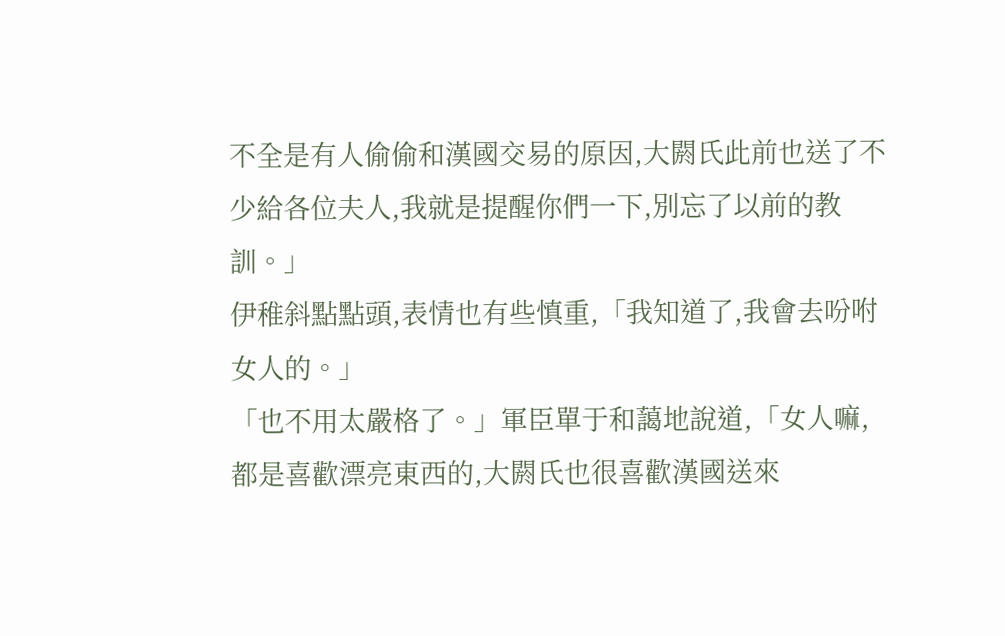不全是有人偷偷和漢國交易的原因,大閼氏此前也送了不少給各位夫人,我就是提醒你們一下,別忘了以前的教訓。」
伊稚斜點點頭,表情也有些慎重,「我知道了,我會去吩咐女人的。」
「也不用太嚴格了。」軍臣單于和藹地說道,「女人嘛,都是喜歡漂亮東西的,大閼氏也很喜歡漢國送來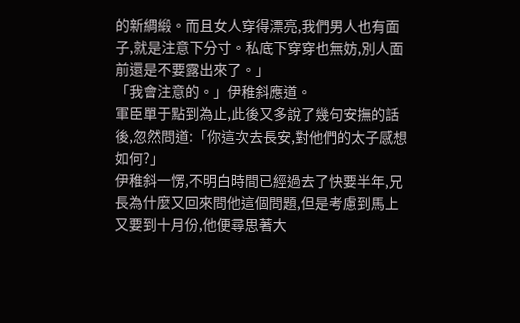的新綢緞。而且女人穿得漂亮,我們男人也有面子,就是注意下分寸。私底下穿穿也無妨,別人面前還是不要露出來了。」
「我會注意的。」伊稚斜應道。
軍臣單于點到為止,此後又多說了幾句安撫的話後,忽然問道:「你這次去長安,對他們的太子感想如何?」
伊稚斜一愣,不明白時間已經過去了快要半年,兄長為什麼又回來問他這個問題,但是考慮到馬上又要到十月份,他便尋思著大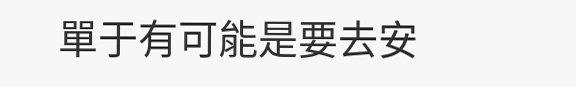單于有可能是要去安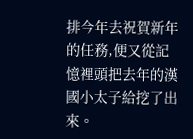排今年去祝賀新年的任務,便又從記憶裡頭把去年的漢國小太子給挖了出來。